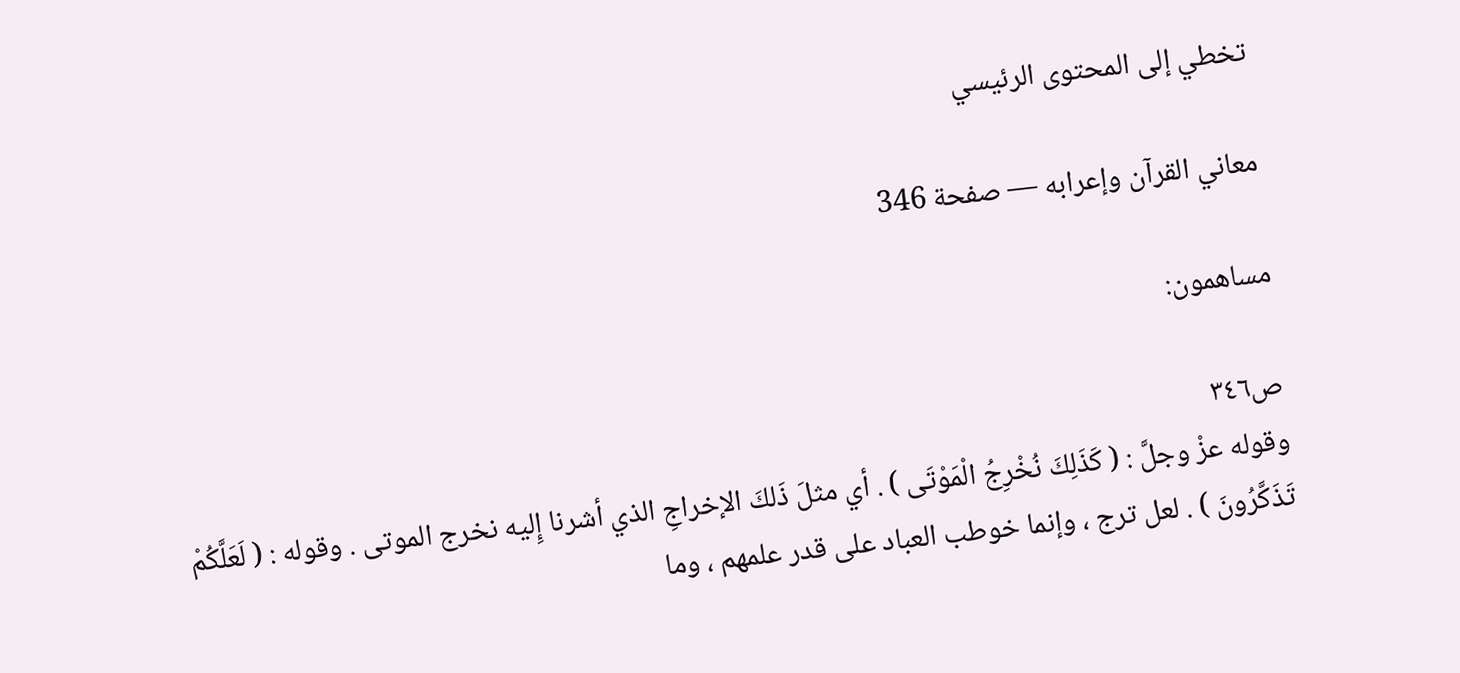تخطي إلى المحتوى الرئيسي

معاني القرآن وإعرابه — صفحة 346

مساهمون:

ص٣٤٦
وقوله عزْ وجلَّ : ( كَذَلِكَ نُخْرِجُ الْمَوْتَى ) . أي مثلَ ذَلكَ الإخراجِ الذي أشرنا إِليه نخرج الموتى . وقوله : ( لَعَلَّكُمْ تَذَكَّرُونَ ) . لعل ترج ، وإنما خوطب العباد على قدر علمهم ، وما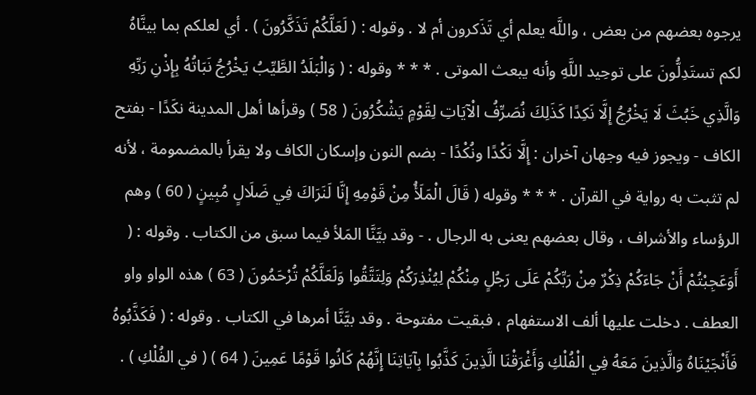يرجوه بعضهم من بعض ، واللَّه يعلم أي تَذَكرون أم لا . وقوله : ( لَعَلَّكُمْ تَذَكَّرُونَ ) . أي لعلكم بما بينَّاهُ لكم تستَدِلُّونَ على توحِيد اللَّهِ وأنه يبعث الموتى . * * * وقوله : ( وَالْبَلَدُ الطَّيِّبُ يَخْرُجُ نَبَاتُهُ بِإِذْنِ رَبِّهِ وَالَّذِي خَبُثَ لَا يَخْرُجُ إِلَّا نَكِدًا كَذَلِكَ نُصَرِّفُ الْآيَاتِ لِقَوْمٍ يَشْكُرُونَ ( 58 ) وقرأها أهل المدينة نكَدًا - بفتح الكاف - ويجوز فيه وجهان آخران : إِلَّا نَكْدًا ونُكْدًا - بضم النون وإسكان الكاف ولا يقرأ بالمضمومة ، لأنه لم تثبت به رواية في القرآن . * * * وقوله ( قَالَ الْمَلَأُ مِنْ قَوْمِهِ إِنَّا لَنَرَاكَ فِي ضَلَالٍ مُبِينٍ ( 60 ) وهم الرؤساء والأشراف ، وقال بعضهم يعنى به الرجال . - وقد بيَّنَّا المَلأ فيما سبق من الكتاب . وقوله : ( أَوَعَجِبْتُمْ أَنْ جَاءَكُمْ ذِكْرٌ مِنْ رَبِّكُمْ عَلَى رَجُلٍ مِنْكُمْ لِيُنْذِرَكُمْ وَلِتَتَّقُوا وَلَعَلَّكُمْ تُرْحَمُونَ ( 63 ) هذه الواو واو العطف . دخلت عليها ألف الاستفهام ، فبقيت مفتوحة . وقد بيَّنَّا أمرها في الكتاب . وقوله : ( فَكَذَّبُوهُ فَأَنْجَيْنَاهُ وَالَّذِينَ مَعَهُ فِي الْفُلْكِ وَأَغْرَقْنَا الَّذِينَ كَذَّبُوا بِآيَاتِنَا إِنَّهُمْ كَانُوا قَوْمًا عَمِينَ ( 64 ) ( في الفُلْكِ ) .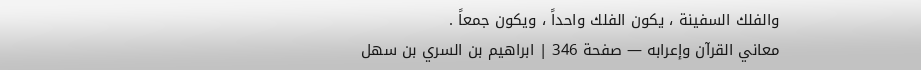والفلك السفينة ، يكون الفلك واحداً ، ويكون جمعاً .
معاني القرآن وإعرابه — صفحة 346 | ابراهيم بن السري بن سهل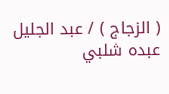( الزجاج ) / عبد الجليل عبده شلبي